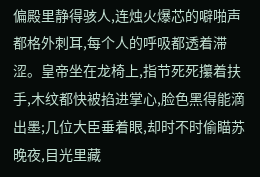偏殿里静得骇人,连烛火爆芯的噼啪声都格外刺耳,每个人的呼吸都透着滞涩。皇帝坐在龙椅上,指节死死攥着扶手,木纹都快被掐进掌心,脸色黑得能滴出墨;几位大臣垂着眼,却时不时偷瞄苏晚夜,目光里藏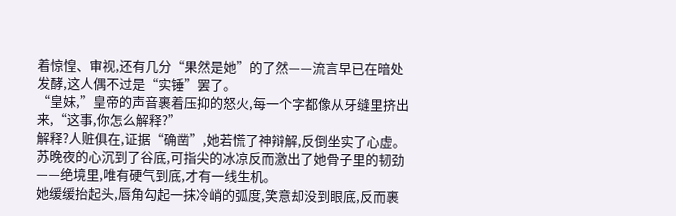着惊惶、审视,还有几分“果然是她”的了然——流言早已在暗处发酵,这人偶不过是“实锤”罢了。
“皇妹,”皇帝的声音裹着压抑的怒火,每一个字都像从牙缝里挤出来,“这事,你怎么解释?”
解释?人赃俱在,证据“确凿”,她若慌了神辩解,反倒坐实了心虚。苏晚夜的心沉到了谷底,可指尖的冰凉反而激出了她骨子里的韧劲——绝境里,唯有硬气到底,才有一线生机。
她缓缓抬起头,唇角勾起一抹冷峭的弧度,笑意却没到眼底,反而裹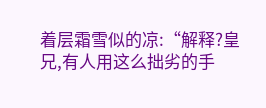着层霜雪似的凉:“解释?皇兄,有人用这么拙劣的手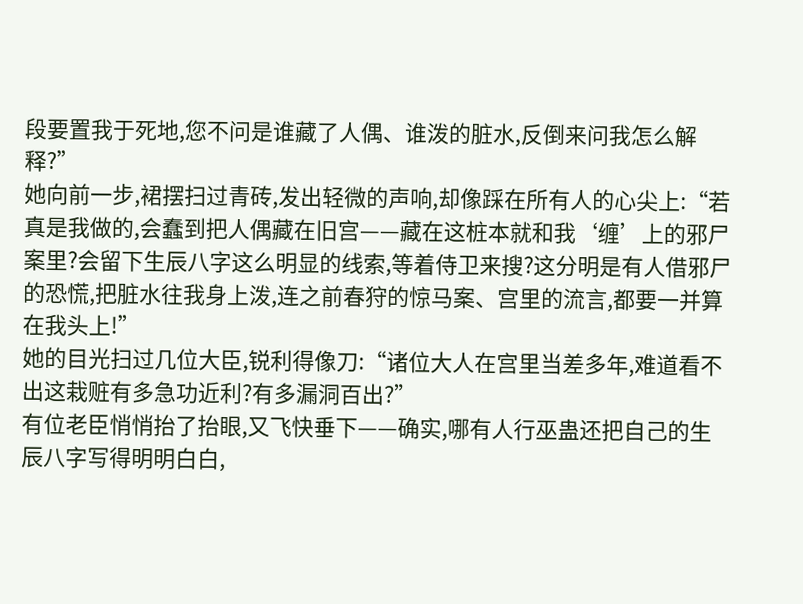段要置我于死地,您不问是谁藏了人偶、谁泼的脏水,反倒来问我怎么解释?”
她向前一步,裙摆扫过青砖,发出轻微的声响,却像踩在所有人的心尖上:“若真是我做的,会蠢到把人偶藏在旧宫——藏在这桩本就和我‘缠’上的邪尸案里?会留下生辰八字这么明显的线索,等着侍卫来搜?这分明是有人借邪尸的恐慌,把脏水往我身上泼,连之前春狩的惊马案、宫里的流言,都要一并算在我头上!”
她的目光扫过几位大臣,锐利得像刀:“诸位大人在宫里当差多年,难道看不出这栽赃有多急功近利?有多漏洞百出?”
有位老臣悄悄抬了抬眼,又飞快垂下——确实,哪有人行巫蛊还把自己的生辰八字写得明明白白,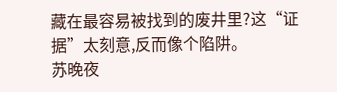藏在最容易被找到的废井里?这“证据”太刻意,反而像个陷阱。
苏晚夜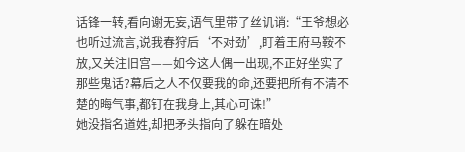话锋一转,看向谢无妄,语气里带了丝讥诮:“王爷想必也听过流言,说我春狩后‘不对劲’,盯着王府马鞍不放,又关注旧宫——如今这人偶一出现,不正好坐实了那些鬼话?幕后之人不仅要我的命,还要把所有不清不楚的晦气事,都钉在我身上,其心可诛!”
她没指名道姓,却把矛头指向了躲在暗处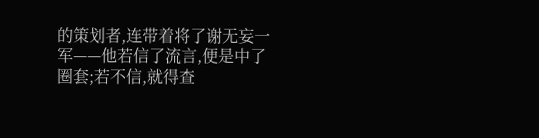的策划者,连带着将了谢无妄一军——他若信了流言,便是中了圈套;若不信,就得查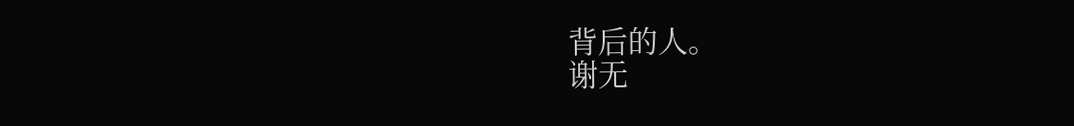背后的人。
谢无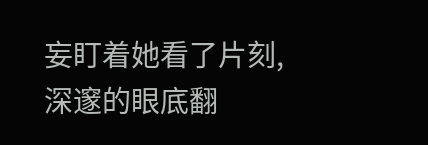妄盯着她看了片刻,深邃的眼底翻